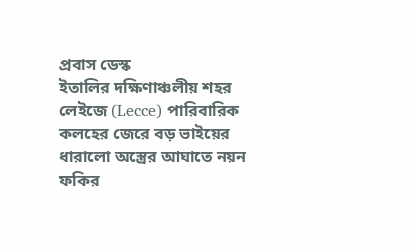প্রবাস ডেস্ক
ইতালির দক্ষিণাঞ্চলীয় শহর লেইজে (Lecce) পারিবারিক কলহের জেরে বড় ভাইয়ের ধারালো অস্ত্রের আঘাতে নয়ন ফকির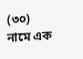(৩০) নামে এক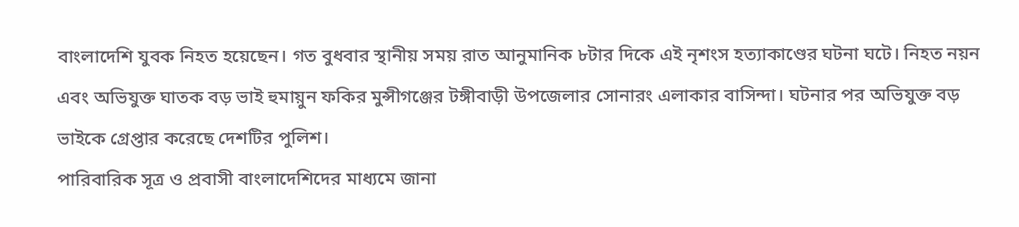বাংলাদেশি যুবক নিহত হয়েছেন। গত বুধবার স্থানীয় সময় রাত আনুমানিক ৮টার দিকে এই নৃশংস হত্যাকাণ্ডের ঘটনা ঘটে। নিহত নয়ন এবং অভিযুক্ত ঘাতক বড় ভাই হুমায়ুন ফকির মুন্সীগঞ্জের টঙ্গীবাড়ী উপজেলার সোনারং এলাকার বাসিন্দা। ঘটনার পর অভিযুক্ত বড় ভাইকে গ্রেপ্তার করেছে দেশটির পুলিশ।
পারিবারিক সূত্র ও প্রবাসী বাংলাদেশিদের মাধ্যমে জানা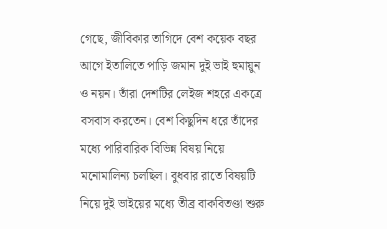গেছে, জীবিকার তাগিদে বেশ কয়েক বছর আগে ইতালিতে পাড়ি জমান দুই ভাই হুমায়ুন ও নয়ন। তাঁরা দেশটির লেইজ শহরে একত্রে বসবাস করতেন। বেশ কিছুদিন ধরে তাঁদের মধ্যে পারিবারিক বিভিন্ন বিষয় নিয়ে মনোমালিন্য চলছিল। বুধবার রাতে বিষয়টি নিয়ে দুই ভাইয়ের মধ্যে তীব্র বাকবিতণ্ডা শুরু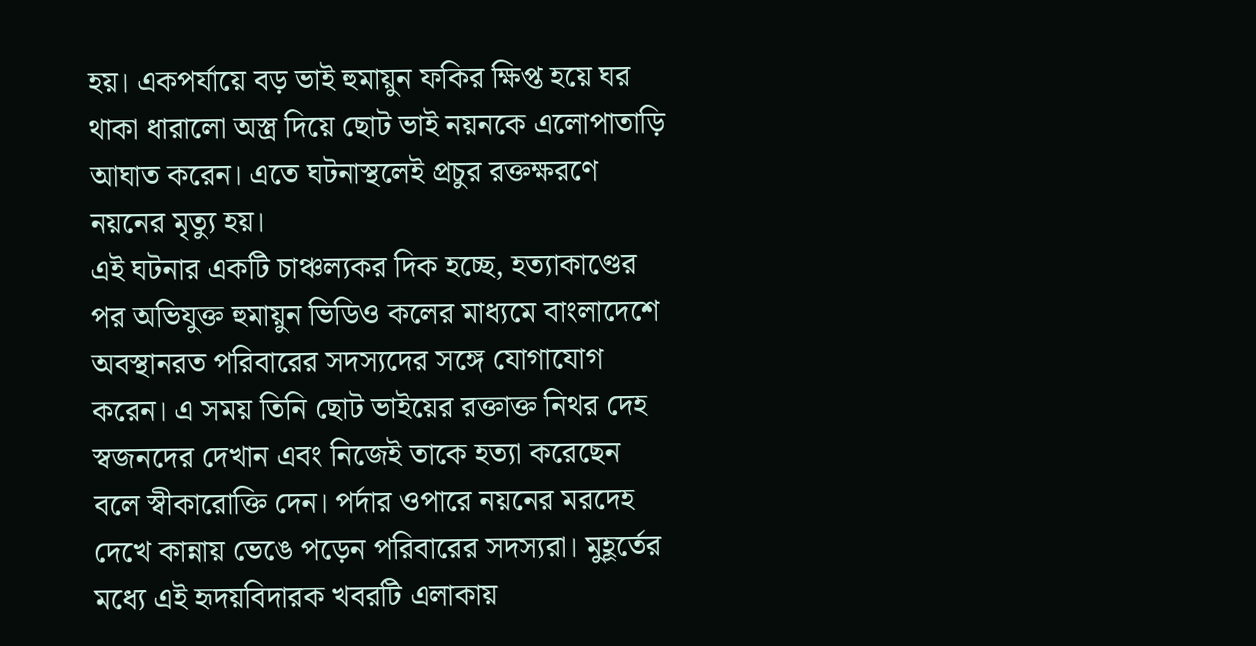হয়। একপর্যায়ে বড় ভাই হুমায়ুন ফকির ক্ষিপ্ত হয়ে ঘর থাকা ধারালো অস্ত্র দিয়ে ছোট ভাই নয়নকে এলোপাতাড়ি আঘাত করেন। এতে ঘটনাস্থলেই প্রচুর রক্তক্ষরণে নয়নের মৃত্যু হয়।
এই ঘটনার একটি চাঞ্চল্যকর দিক হচ্ছে, হত্যাকাণ্ডের পর অভিযুক্ত হুমায়ুন ভিডিও কলের মাধ্যমে বাংলাদেশে অবস্থানরত পরিবারের সদস্যদের সঙ্গে যোগাযোগ করেন। এ সময় তিনি ছোট ভাইয়ের রক্তাক্ত নিথর দেহ স্বজনদের দেখান এবং নিজেই তাকে হত্যা করেছেন বলে স্বীকারোক্তি দেন। পর্দার ওপারে নয়নের মরদেহ দেখে কান্নায় ভেঙে পড়েন পরিবারের সদস্যরা। মুহূর্তের মধ্যে এই হৃদয়বিদারক খবরটি এলাকায়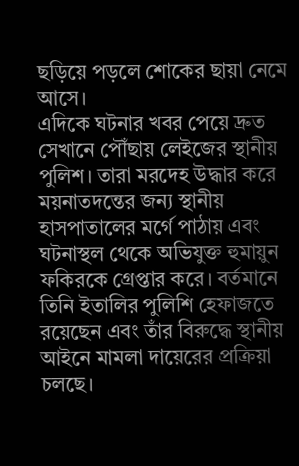ছড়িয়ে পড়লে শোকের ছায়া নেমে আসে।
এদিকে ঘটনার খবর পেয়ে দ্রুত সেখানে পৌঁছায় লেইজের স্থানীয় পুলিশ। তারা মরদেহ উদ্ধার করে ময়নাতদন্তের জন্য স্থানীয় হাসপাতালের মর্গে পাঠায় এবং ঘটনাস্থল থেকে অভিযুক্ত হুমায়ুন ফকিরকে গ্রেপ্তার করে। বর্তমানে তিনি ইতালির পুলিশি হেফাজতে রয়েছেন এবং তাঁর বিরুদ্ধে স্থানীয় আইনে মামলা দায়েরের প্রক্রিয়া চলছে।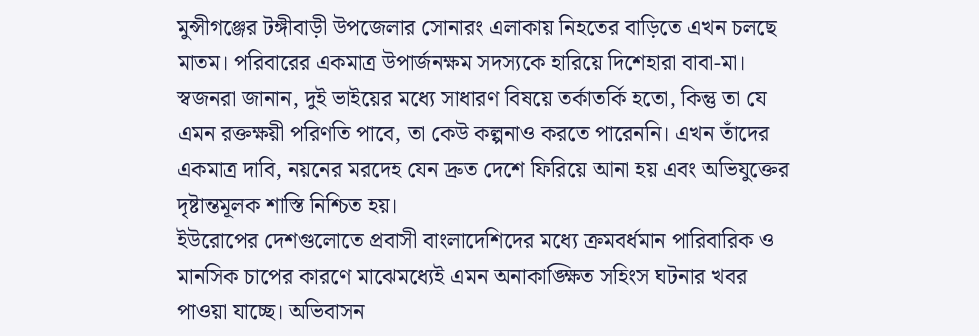মুন্সীগঞ্জের টঙ্গীবাড়ী উপজেলার সোনারং এলাকায় নিহতের বাড়িতে এখন চলছে মাতম। পরিবারের একমাত্র উপার্জনক্ষম সদস্যকে হারিয়ে দিশেহারা বাবা-মা। স্বজনরা জানান, দুই ভাইয়ের মধ্যে সাধারণ বিষয়ে তর্কাতর্কি হতো, কিন্তু তা যে এমন রক্তক্ষয়ী পরিণতি পাবে, তা কেউ কল্পনাও করতে পারেননি। এখন তাঁদের একমাত্র দাবি, নয়নের মরদেহ যেন দ্রুত দেশে ফিরিয়ে আনা হয় এবং অভিযুক্তের দৃষ্টান্তমূলক শাস্তি নিশ্চিত হয়।
ইউরোপের দেশগুলোতে প্রবাসী বাংলাদেশিদের মধ্যে ক্রমবর্ধমান পারিবারিক ও মানসিক চাপের কারণে মাঝেমধ্যেই এমন অনাকাঙ্ক্ষিত সহিংস ঘটনার খবর পাওয়া যাচ্ছে। অভিবাসন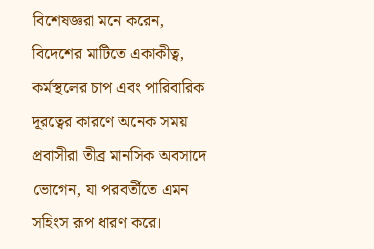বিশেষজ্ঞরা মনে করেন, বিদেশের মাটিতে একাকীত্ব, কর্মস্থলের চাপ এবং পারিবারিক দূরত্বের কারণে অনেক সময় প্রবাসীরা তীব্র মানসিক অবসাদে ভোগেন, যা পরবর্তীতে এমন সহিংস রূপ ধারণ করে।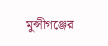মুন্সীগঞ্জের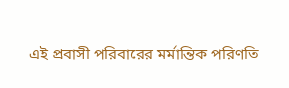এই প্রবাসী পরিবারের মর্মান্তিক পরিণতি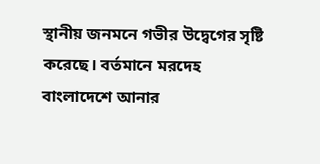স্থানীয় জনমনে গভীর উদ্বেগের সৃষ্টি করেছে। বর্তমানে মরদেহ বাংলাদেশে আনার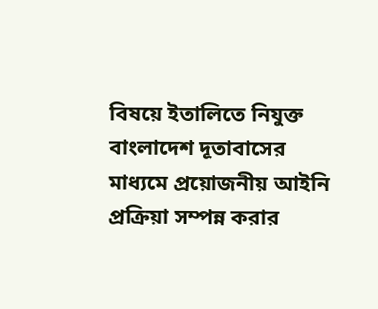বিষয়ে ইতালিতে নিযুক্ত বাংলাদেশ দূতাবাসের মাধ্যমে প্রয়োজনীয় আইনি প্রক্রিয়া সম্পন্ন করার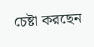চেষ্টা করছেন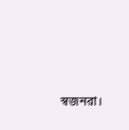স্বজনরা।